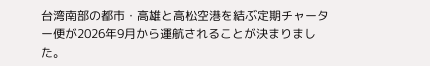台湾南部の都市・高雄と高松空港を結ぶ定期チャーター便が2026年9月から運航されることが決まりました。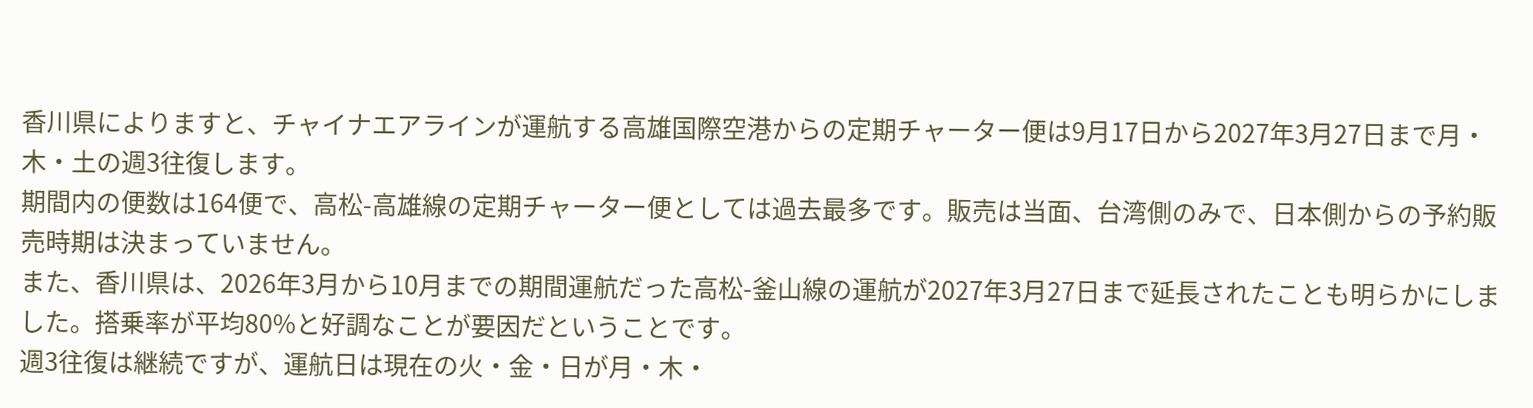香川県によりますと、チャイナエアラインが運航する高雄国際空港からの定期チャーター便は9月17日から2027年3月27日まで月・木・土の週3往復します。
期間内の便数は164便で、高松-高雄線の定期チャーター便としては過去最多です。販売は当面、台湾側のみで、日本側からの予約販売時期は決まっていません。
また、香川県は、2026年3月から10月までの期間運航だった高松-釜山線の運航が2027年3月27日まで延長されたことも明らかにしました。搭乗率が平均80%と好調なことが要因だということです。
週3往復は継続ですが、運航日は現在の火・金・日が月・木・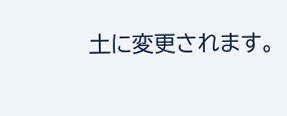土に変更されます。